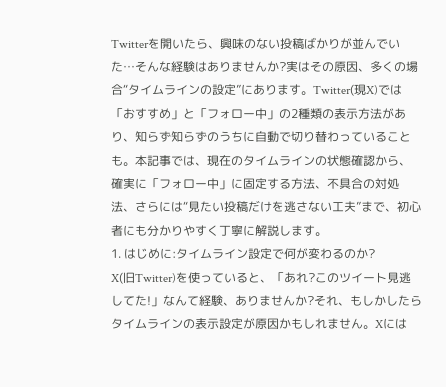Twitterを開いたら、興味のない投稿ばかりが並んでいた…そんな経験はありませんか?実はその原因、多くの場合“タイムラインの設定”にあります。Twitter(現X)では「おすすめ」と「フォロー中」の2種類の表示方法があり、知らず知らずのうちに自動で切り替わっていることも。本記事では、現在のタイムラインの状態確認から、確実に「フォロー中」に固定する方法、不具合の対処法、さらには“見たい投稿だけを逃さない工夫”まで、初心者にも分かりやすく丁寧に解説します。
1. はじめに:タイムライン設定で何が変わるのか?
X(旧Twitter)を使っていると、「あれ?このツイート見逃してた!」なんて経験、ありませんか?それ、もしかしたらタイムラインの表示設定が原因かもしれません。Xには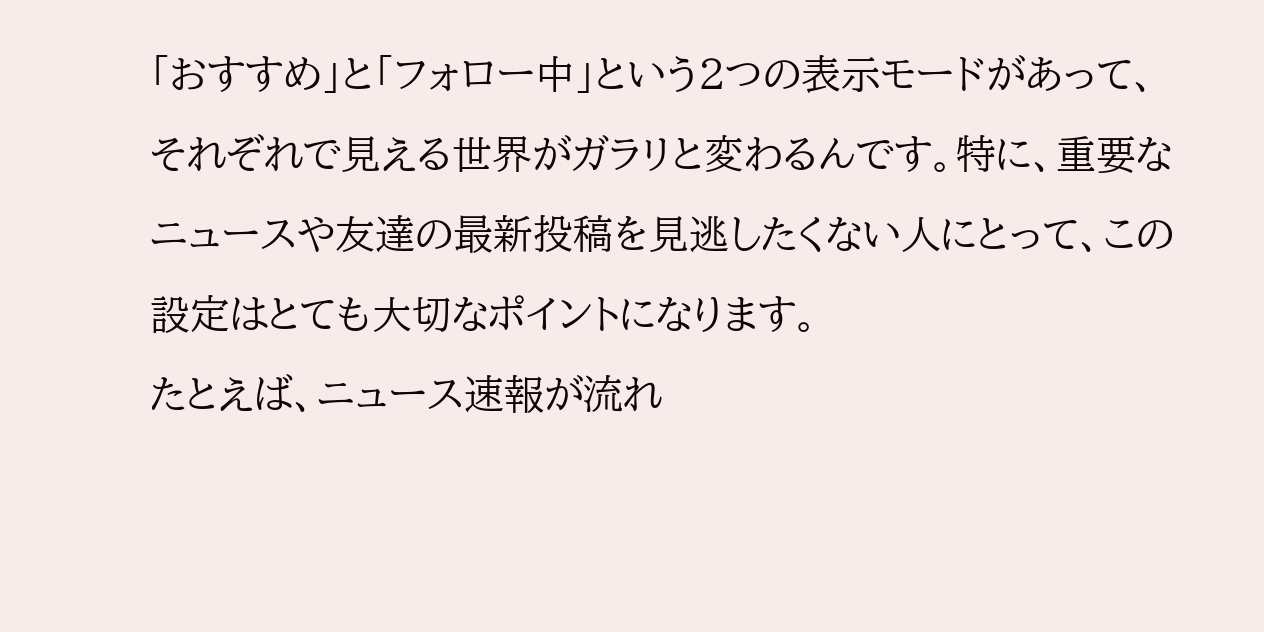「おすすめ」と「フォロー中」という2つの表示モードがあって、それぞれで見える世界がガラリと変わるんです。特に、重要なニュースや友達の最新投稿を見逃したくない人にとって、この設定はとても大切なポイントになります。
たとえば、ニュース速報が流れ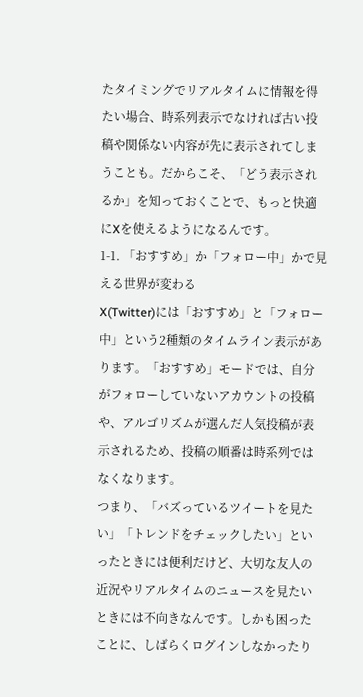たタイミングでリアルタイムに情報を得たい場合、時系列表示でなければ古い投稿や関係ない内容が先に表示されてしまうことも。だからこそ、「どう表示されるか」を知っておくことで、もっと快適にXを使えるようになるんです。
1-1. 「おすすめ」か「フォロー中」かで見える世界が変わる
X(Twitter)には「おすすめ」と「フォロー中」という2種類のタイムライン表示があります。「おすすめ」モードでは、自分がフォローしていないアカウントの投稿や、アルゴリズムが選んだ人気投稿が表示されるため、投稿の順番は時系列ではなくなります。
つまり、「バズっているツイートを見たい」「トレンドをチェックしたい」といったときには便利だけど、大切な友人の近況やリアルタイムのニュースを見たいときには不向きなんです。しかも困ったことに、しばらくログインしなかったり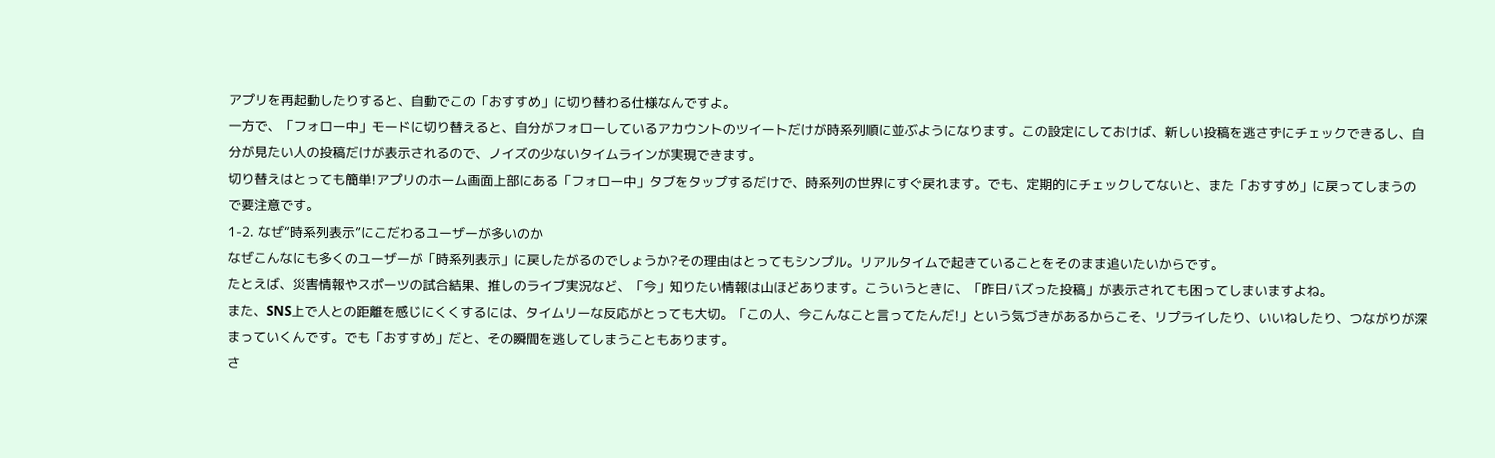アプリを再起動したりすると、自動でこの「おすすめ」に切り替わる仕様なんですよ。
一方で、「フォロー中」モードに切り替えると、自分がフォローしているアカウントのツイートだけが時系列順に並ぶようになります。この設定にしておけば、新しい投稿を逃さずにチェックできるし、自分が見たい人の投稿だけが表示されるので、ノイズの少ないタイムラインが実現できます。
切り替えはとっても簡単!アプリのホーム画面上部にある「フォロー中」タブをタップするだけで、時系列の世界にすぐ戻れます。でも、定期的にチェックしてないと、また「おすすめ」に戻ってしまうので要注意です。
1-2. なぜ“時系列表示”にこだわるユーザーが多いのか
なぜこんなにも多くのユーザーが「時系列表示」に戻したがるのでしょうか?その理由はとってもシンプル。リアルタイムで起きていることをそのまま追いたいからです。
たとえば、災害情報やスポーツの試合結果、推しのライブ実況など、「今」知りたい情報は山ほどあります。こういうときに、「昨日バズった投稿」が表示されても困ってしまいますよね。
また、SNS上で人との距離を感じにくくするには、タイムリーな反応がとっても大切。「この人、今こんなこと言ってたんだ!」という気づきがあるからこそ、リプライしたり、いいねしたり、つながりが深まっていくんです。でも「おすすめ」だと、その瞬間を逃してしまうこともあります。
さ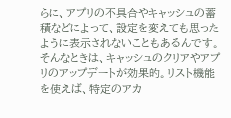らに、アプリの不具合やキャッシュの蓄積などによって、設定を変えても思ったように表示されないこともあるんです。そんなときは、キャッシュのクリアやアプリのアップデートが効果的。リスト機能を使えば、特定のアカ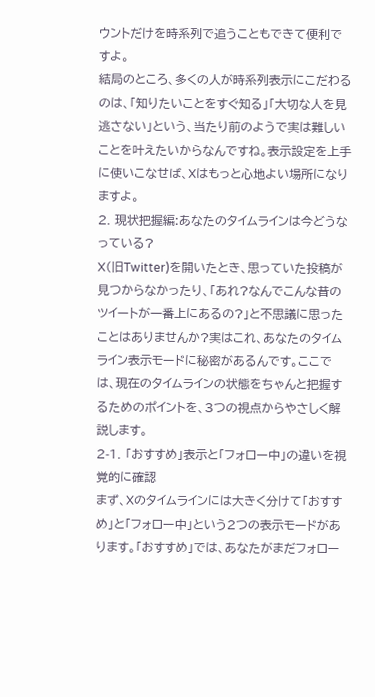ウントだけを時系列で追うこともできて便利ですよ。
結局のところ、多くの人が時系列表示にこだわるのは、「知りたいことをすぐ知る」「大切な人を見逃さない」という、当たり前のようで実は難しいことを叶えたいからなんですね。表示設定を上手に使いこなせば、Xはもっと心地よい場所になりますよ。
2. 現状把握編:あなたのタイムラインは今どうなっている?
X(旧Twitter)を開いたとき、思っていた投稿が見つからなかったり、「あれ?なんでこんな昔のツイートが一番上にあるの?」と不思議に思ったことはありませんか?実はこれ、あなたのタイムライン表示モードに秘密があるんです。ここでは、現在のタイムラインの状態をちゃんと把握するためのポイントを、3つの視点からやさしく解説します。
2-1. 「おすすめ」表示と「フォロー中」の違いを視覚的に確認
まず、Xのタイムラインには大きく分けて「おすすめ」と「フォロー中」という2つの表示モードがあります。「おすすめ」では、あなたがまだフォロー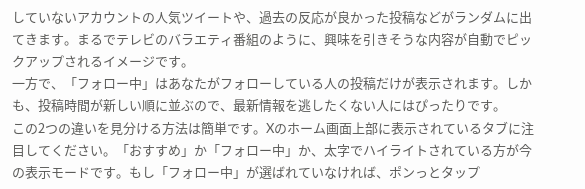していないアカウントの人気ツイートや、過去の反応が良かった投稿などがランダムに出てきます。まるでテレビのバラエティ番組のように、興味を引きそうな内容が自動でピックアップされるイメージです。
一方で、「フォロー中」はあなたがフォローしている人の投稿だけが表示されます。しかも、投稿時間が新しい順に並ぶので、最新情報を逃したくない人にはぴったりです。
この2つの違いを見分ける方法は簡単です。Xのホーム画面上部に表示されているタブに注目してください。「おすすめ」か「フォロー中」か、太字でハイライトされている方が今の表示モードです。もし「フォロー中」が選ばれていなければ、ポンっとタップ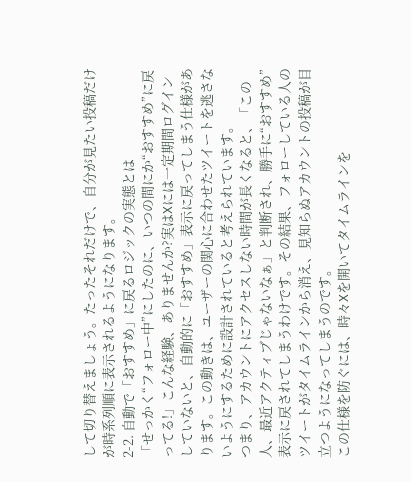して切り替えましょう。たったそれだけで、自分が見たい投稿だけが時系列順に表示されるようになります。
2-2. 自動で「おすすめ」に戻るロジックの実態とは
「せっかく“フォロー中”にしたのに、いつの間にか“おすすめ”に戻ってる!」こんな経験、ありませんか?実はXには一定期間ログインしていないと、自動的に「おすすめ」表示に戻ってしまう仕様があります。この動きは、ユーザーの関心に合わせたツイートを逃さないようにするために設計されていると考えられています。
つまり、アカウントにアクセスしない時間が長くなると、「この人、最近アクティブじゃないなぁ」と判断され、勝手に“おすすめ”表示に戻されてしまうわけです。その結果、フォローしている人のツイートがタイムラインから消え、見知らぬアカウントの投稿が目立つようになってしまうのです。
この仕様を防ぐには、時々Xを開いてタイムラインを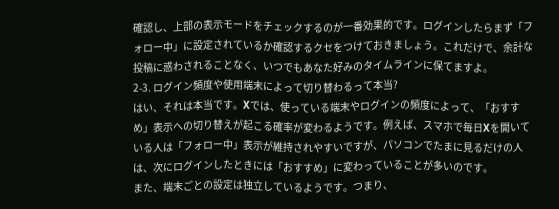確認し、上部の表示モードをチェックするのが一番効果的です。ログインしたらまず「フォロー中」に設定されているか確認するクセをつけておきましょう。これだけで、余計な投稿に惑わされることなく、いつでもあなた好みのタイムラインに保てますよ。
2-3. ログイン頻度や使用端末によって切り替わるって本当?
はい、それは本当です。Xでは、使っている端末やログインの頻度によって、「おすすめ」表示への切り替えが起こる確率が変わるようです。例えば、スマホで毎日Xを開いている人は「フォロー中」表示が維持されやすいですが、パソコンでたまに見るだけの人は、次にログインしたときには「おすすめ」に変わっていることが多いのです。
また、端末ごとの設定は独立しているようです。つまり、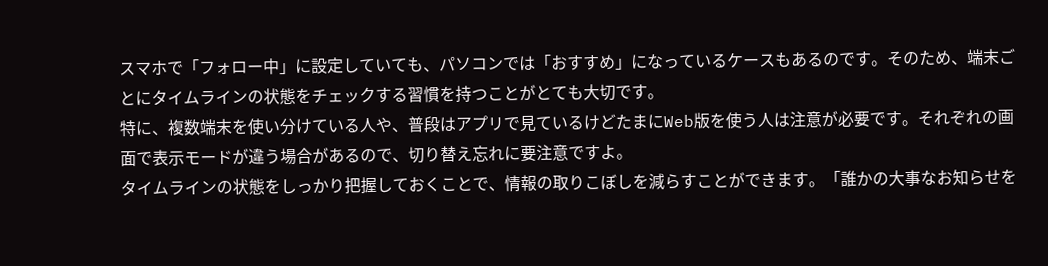スマホで「フォロー中」に設定していても、パソコンでは「おすすめ」になっているケースもあるのです。そのため、端末ごとにタイムラインの状態をチェックする習慣を持つことがとても大切です。
特に、複数端末を使い分けている人や、普段はアプリで見ているけどたまにWeb版を使う人は注意が必要です。それぞれの画面で表示モードが違う場合があるので、切り替え忘れに要注意ですよ。
タイムラインの状態をしっかり把握しておくことで、情報の取りこぼしを減らすことができます。「誰かの大事なお知らせを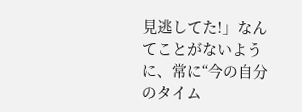見逃してた!」なんてことがないように、常に“今の自分のタイム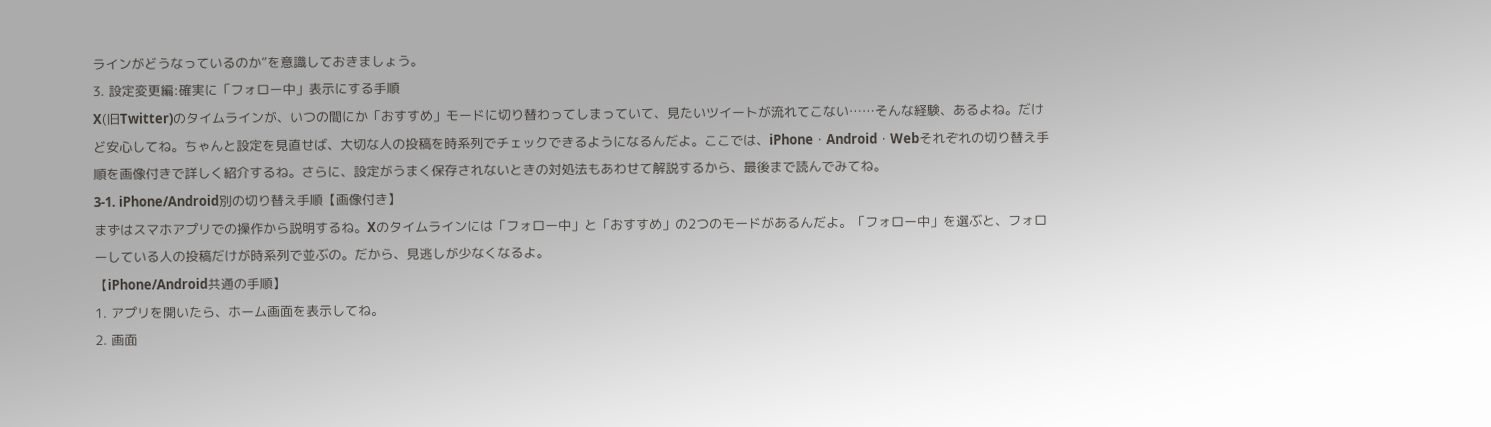ラインがどうなっているのか”を意識しておきましょう。
3. 設定変更編:確実に「フォロー中」表示にする手順
X(旧Twitter)のタイムラインが、いつの間にか「おすすめ」モードに切り替わってしまっていて、見たいツイートが流れてこない……そんな経験、あるよね。だけど安心してね。ちゃんと設定を見直せば、大切な人の投稿を時系列でチェックできるようになるんだよ。ここでは、iPhone・Android・Webそれぞれの切り替え手順を画像付きで詳しく紹介するね。さらに、設定がうまく保存されないときの対処法もあわせて解説するから、最後まで読んでみてね。
3-1. iPhone/Android別の切り替え手順【画像付き】
まずはスマホアプリでの操作から説明するね。Xのタイムラインには「フォロー中」と「おすすめ」の2つのモードがあるんだよ。「フォロー中」を選ぶと、フォローしている人の投稿だけが時系列で並ぶの。だから、見逃しが少なくなるよ。
【iPhone/Android共通の手順】
1. アプリを開いたら、ホーム画面を表示してね。
2. 画面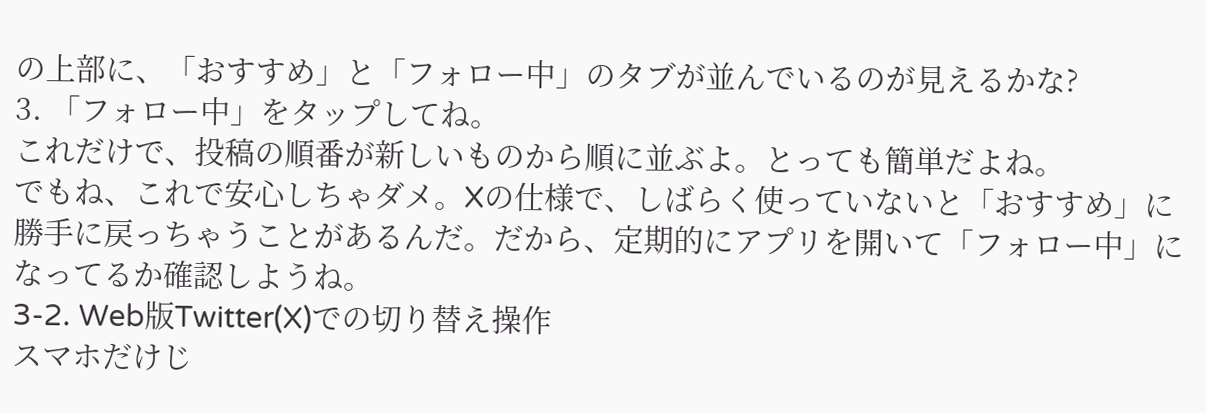の上部に、「おすすめ」と「フォロー中」のタブが並んでいるのが見えるかな?
3. 「フォロー中」をタップしてね。
これだけで、投稿の順番が新しいものから順に並ぶよ。とっても簡単だよね。
でもね、これで安心しちゃダメ。Xの仕様で、しばらく使っていないと「おすすめ」に勝手に戻っちゃうことがあるんだ。だから、定期的にアプリを開いて「フォロー中」になってるか確認しようね。
3-2. Web版Twitter(X)での切り替え操作
スマホだけじ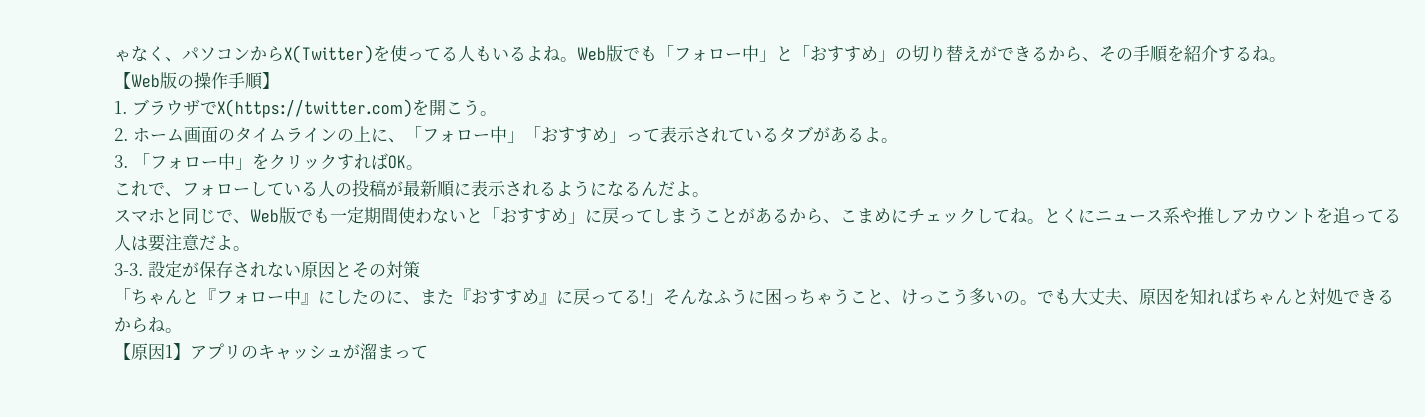ゃなく、パソコンからX(Twitter)を使ってる人もいるよね。Web版でも「フォロー中」と「おすすめ」の切り替えができるから、その手順を紹介するね。
【Web版の操作手順】
1. ブラウザでX(https://twitter.com)を開こう。
2. ホーム画面のタイムラインの上に、「フォロー中」「おすすめ」って表示されているタブがあるよ。
3. 「フォロー中」をクリックすればOK。
これで、フォローしている人の投稿が最新順に表示されるようになるんだよ。
スマホと同じで、Web版でも一定期間使わないと「おすすめ」に戻ってしまうことがあるから、こまめにチェックしてね。とくにニュース系や推しアカウントを追ってる人は要注意だよ。
3-3. 設定が保存されない原因とその対策
「ちゃんと『フォロー中』にしたのに、また『おすすめ』に戻ってる!」そんなふうに困っちゃうこと、けっこう多いの。でも大丈夫、原因を知ればちゃんと対処できるからね。
【原因1】アプリのキャッシュが溜まって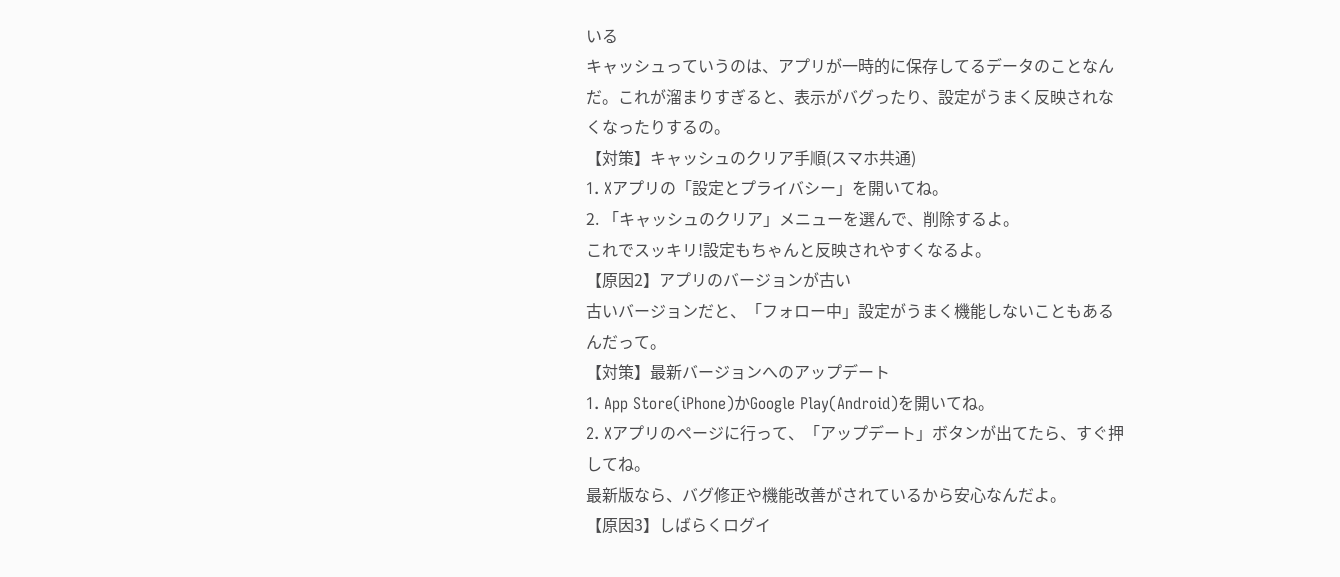いる
キャッシュっていうのは、アプリが一時的に保存してるデータのことなんだ。これが溜まりすぎると、表示がバグったり、設定がうまく反映されなくなったりするの。
【対策】キャッシュのクリア手順(スマホ共通)
1. Xアプリの「設定とプライバシー」を開いてね。
2. 「キャッシュのクリア」メニューを選んで、削除するよ。
これでスッキリ!設定もちゃんと反映されやすくなるよ。
【原因2】アプリのバージョンが古い
古いバージョンだと、「フォロー中」設定がうまく機能しないこともあるんだって。
【対策】最新バージョンへのアップデート
1. App Store(iPhone)かGoogle Play(Android)を開いてね。
2. Xアプリのページに行って、「アップデート」ボタンが出てたら、すぐ押してね。
最新版なら、バグ修正や機能改善がされているから安心なんだよ。
【原因3】しばらくログイ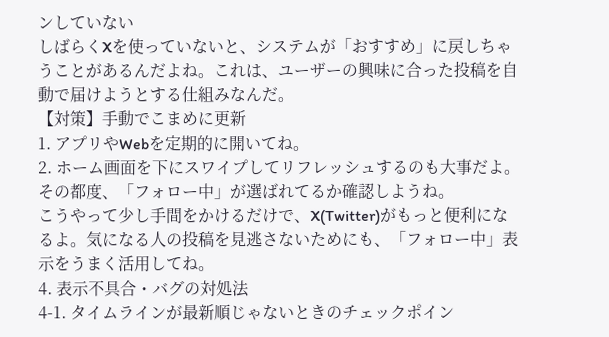ンしていない
しばらくXを使っていないと、システムが「おすすめ」に戻しちゃうことがあるんだよね。これは、ユーザーの興味に合った投稿を自動で届けようとする仕組みなんだ。
【対策】手動でこまめに更新
1. アプリやWebを定期的に開いてね。
2. ホーム画面を下にスワイプしてリフレッシュするのも大事だよ。
その都度、「フォロー中」が選ばれてるか確認しようね。
こうやって少し手間をかけるだけで、X(Twitter)がもっと便利になるよ。気になる人の投稿を見逃さないためにも、「フォロー中」表示をうまく活用してね。
4. 表示不具合・バグの対処法
4-1. タイムラインが最新順じゃないときのチェックポイン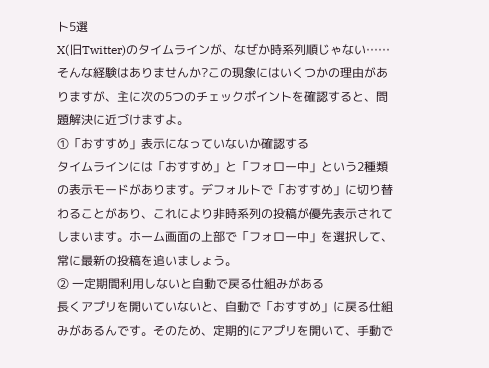ト5選
X(旧Twitter)のタイムラインが、なぜか時系列順じゃない……そんな経験はありませんか?この現象にはいくつかの理由がありますが、主に次の5つのチェックポイントを確認すると、問題解決に近づけますよ。
①「おすすめ」表示になっていないか確認する
タイムラインには「おすすめ」と「フォロー中」という2種類の表示モードがあります。デフォルトで「おすすめ」に切り替わることがあり、これにより非時系列の投稿が優先表示されてしまいます。ホーム画面の上部で「フォロー中」を選択して、常に最新の投稿を追いましょう。
② 一定期間利用しないと自動で戻る仕組みがある
長くアプリを開いていないと、自動で「おすすめ」に戻る仕組みがあるんです。そのため、定期的にアプリを開いて、手動で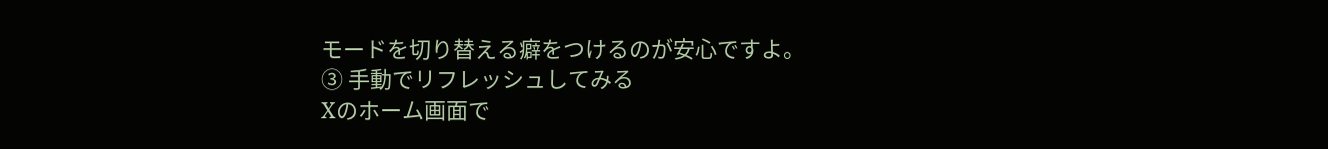モードを切り替える癖をつけるのが安心ですよ。
③ 手動でリフレッシュしてみる
Xのホーム画面で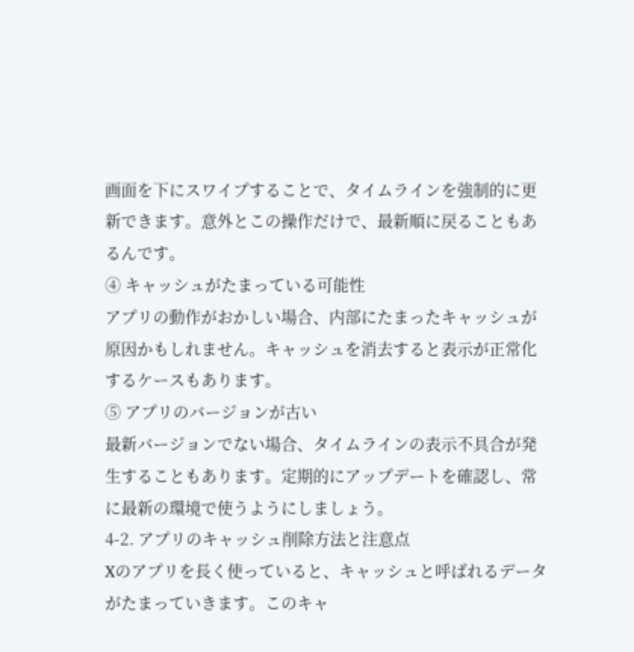画面を下にスワイプすることで、タイムラインを強制的に更新できます。意外とこの操作だけで、最新順に戻ることもあるんです。
④ キャッシュがたまっている可能性
アプリの動作がおかしい場合、内部にたまったキャッシュが原因かもしれません。キャッシュを消去すると表示が正常化するケースもあります。
⑤ アプリのバージョンが古い
最新バージョンでない場合、タイムラインの表示不具合が発生することもあります。定期的にアップデートを確認し、常に最新の環境で使うようにしましょう。
4-2. アプリのキャッシュ削除方法と注意点
Xのアプリを長く使っていると、キャッシュと呼ばれるデータがたまっていきます。このキャ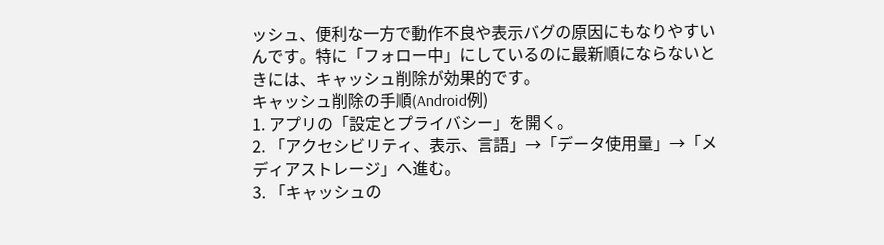ッシュ、便利な一方で動作不良や表示バグの原因にもなりやすいんです。特に「フォロー中」にしているのに最新順にならないときには、キャッシュ削除が効果的です。
キャッシュ削除の手順(Android例)
1. アプリの「設定とプライバシー」を開く。
2. 「アクセシビリティ、表示、言語」→「データ使用量」→「メディアストレージ」へ進む。
3. 「キャッシュの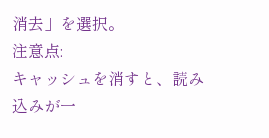消去」を選択。
注意点:
キャッシュを消すと、読み込みが一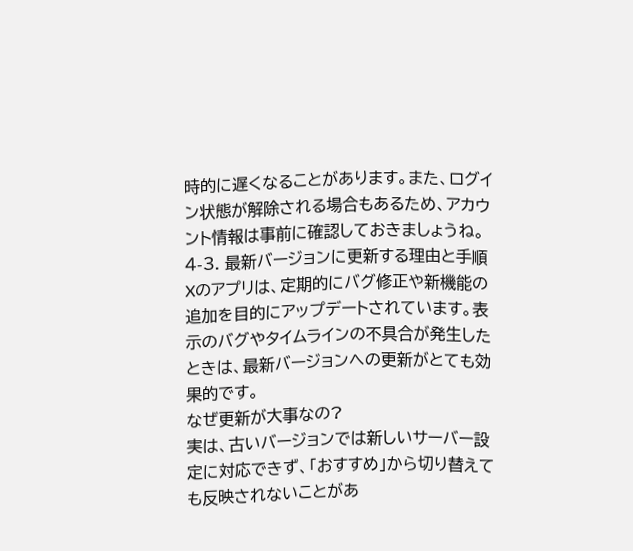時的に遅くなることがあります。また、ログイン状態が解除される場合もあるため、アカウント情報は事前に確認しておきましょうね。
4-3. 最新バージョンに更新する理由と手順
Xのアプリは、定期的にバグ修正や新機能の追加を目的にアップデートされています。表示のバグやタイムラインの不具合が発生したときは、最新バージョンへの更新がとても効果的です。
なぜ更新が大事なの?
実は、古いバージョンでは新しいサーバー設定に対応できず、「おすすめ」から切り替えても反映されないことがあ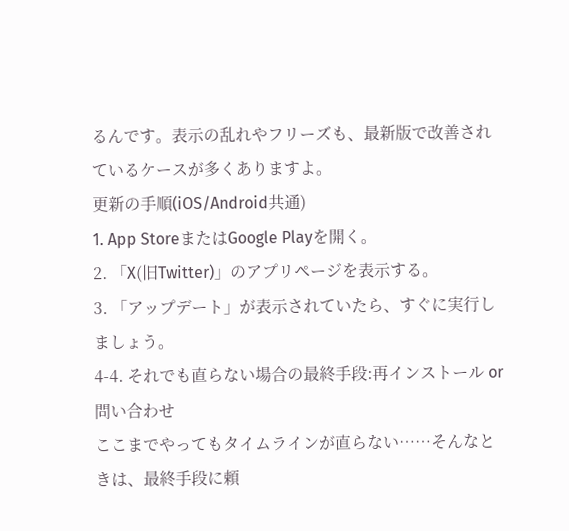るんです。表示の乱れやフリーズも、最新版で改善されているケースが多くありますよ。
更新の手順(iOS/Android共通)
1. App StoreまたはGoogle Playを開く。
2. 「X(旧Twitter)」のアプリページを表示する。
3. 「アップデート」が表示されていたら、すぐに実行しましょう。
4-4. それでも直らない場合の最終手段:再インストール or 問い合わせ
ここまでやってもタイムラインが直らない……そんなときは、最終手段に頼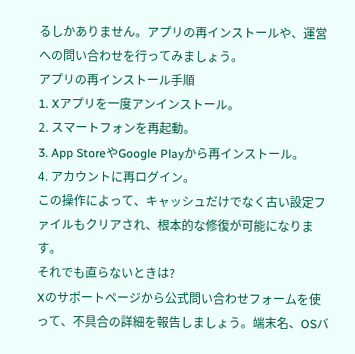るしかありません。アプリの再インストールや、運営への問い合わせを行ってみましょう。
アプリの再インストール手順
1. Xアプリを一度アンインストール。
2. スマートフォンを再起動。
3. App StoreやGoogle Playから再インストール。
4. アカウントに再ログイン。
この操作によって、キャッシュだけでなく古い設定ファイルもクリアされ、根本的な修復が可能になります。
それでも直らないときは?
Xのサポートページから公式問い合わせフォームを使って、不具合の詳細を報告しましょう。端末名、OSバ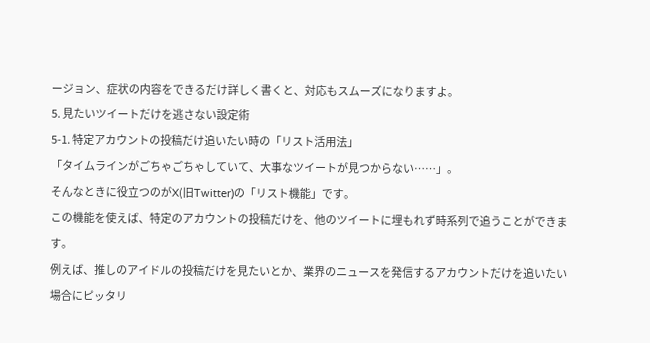ージョン、症状の内容をできるだけ詳しく書くと、対応もスムーズになりますよ。
5. 見たいツイートだけを逃さない設定術
5-1. 特定アカウントの投稿だけ追いたい時の「リスト活用法」
「タイムラインがごちゃごちゃしていて、大事なツイートが見つからない……」。
そんなときに役立つのがX(旧Twitter)の「リスト機能」です。
この機能を使えば、特定のアカウントの投稿だけを、他のツイートに埋もれず時系列で追うことができます。
例えば、推しのアイドルの投稿だけを見たいとか、業界のニュースを発信するアカウントだけを追いたい場合にピッタリ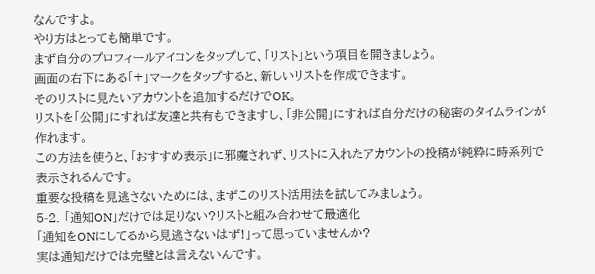なんですよ。
やり方はとっても簡単です。
まず自分のプロフィールアイコンをタップして、「リスト」という項目を開きましょう。
画面の右下にある「+」マークをタップすると、新しいリストを作成できます。
そのリストに見たいアカウントを追加するだけでOK。
リストを「公開」にすれば友達と共有もできますし、「非公開」にすれば自分だけの秘密のタイムラインが作れます。
この方法を使うと、「おすすめ表示」に邪魔されず、リストに入れたアカウントの投稿が純粋に時系列で表示されるんです。
重要な投稿を見逃さないためには、まずこのリスト活用法を試してみましょう。
5-2. 「通知ON」だけでは足りない?リストと組み合わせて最適化
「通知をONにしてるから見逃さないはず!」って思っていませんか?
実は通知だけでは完璧とは言えないんです。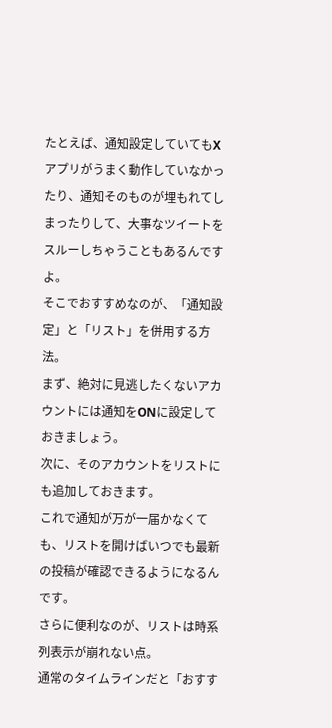たとえば、通知設定していてもXアプリがうまく動作していなかったり、通知そのものが埋もれてしまったりして、大事なツイートをスルーしちゃうこともあるんですよ。
そこでおすすめなのが、「通知設定」と「リスト」を併用する方法。
まず、絶対に見逃したくないアカウントには通知をONに設定しておきましょう。
次に、そのアカウントをリストにも追加しておきます。
これで通知が万が一届かなくても、リストを開けばいつでも最新の投稿が確認できるようになるんです。
さらに便利なのが、リストは時系列表示が崩れない点。
通常のタイムラインだと「おすす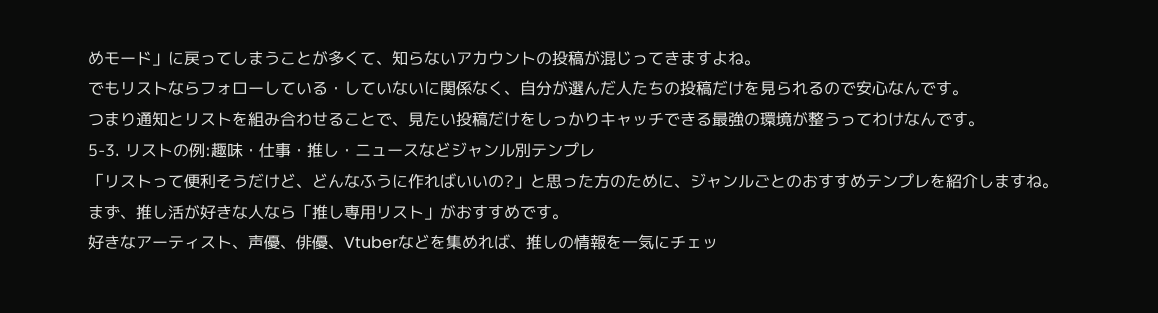めモード」に戻ってしまうことが多くて、知らないアカウントの投稿が混じってきますよね。
でもリストならフォローしている・していないに関係なく、自分が選んだ人たちの投稿だけを見られるので安心なんです。
つまり通知とリストを組み合わせることで、見たい投稿だけをしっかりキャッチできる最強の環境が整うってわけなんです。
5-3. リストの例:趣味・仕事・推し・ニュースなどジャンル別テンプレ
「リストって便利そうだけど、どんなふうに作ればいいの?」と思った方のために、ジャンルごとのおすすめテンプレを紹介しますね。
まず、推し活が好きな人なら「推し専用リスト」がおすすめです。
好きなアーティスト、声優、俳優、Vtuberなどを集めれば、推しの情報を一気にチェッ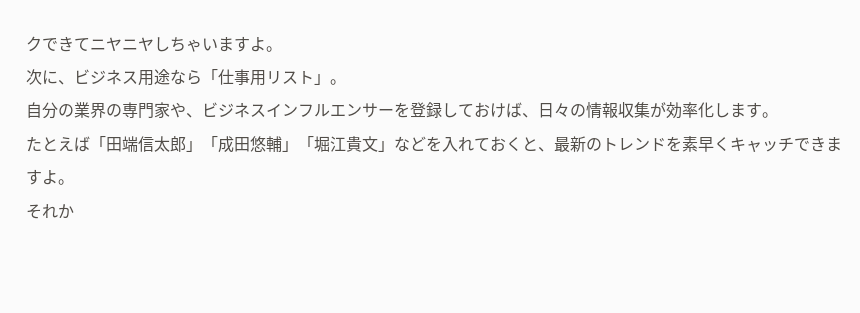クできてニヤニヤしちゃいますよ。
次に、ビジネス用途なら「仕事用リスト」。
自分の業界の専門家や、ビジネスインフルエンサーを登録しておけば、日々の情報収集が効率化します。
たとえば「田端信太郎」「成田悠輔」「堀江貴文」などを入れておくと、最新のトレンドを素早くキャッチできますよ。
それか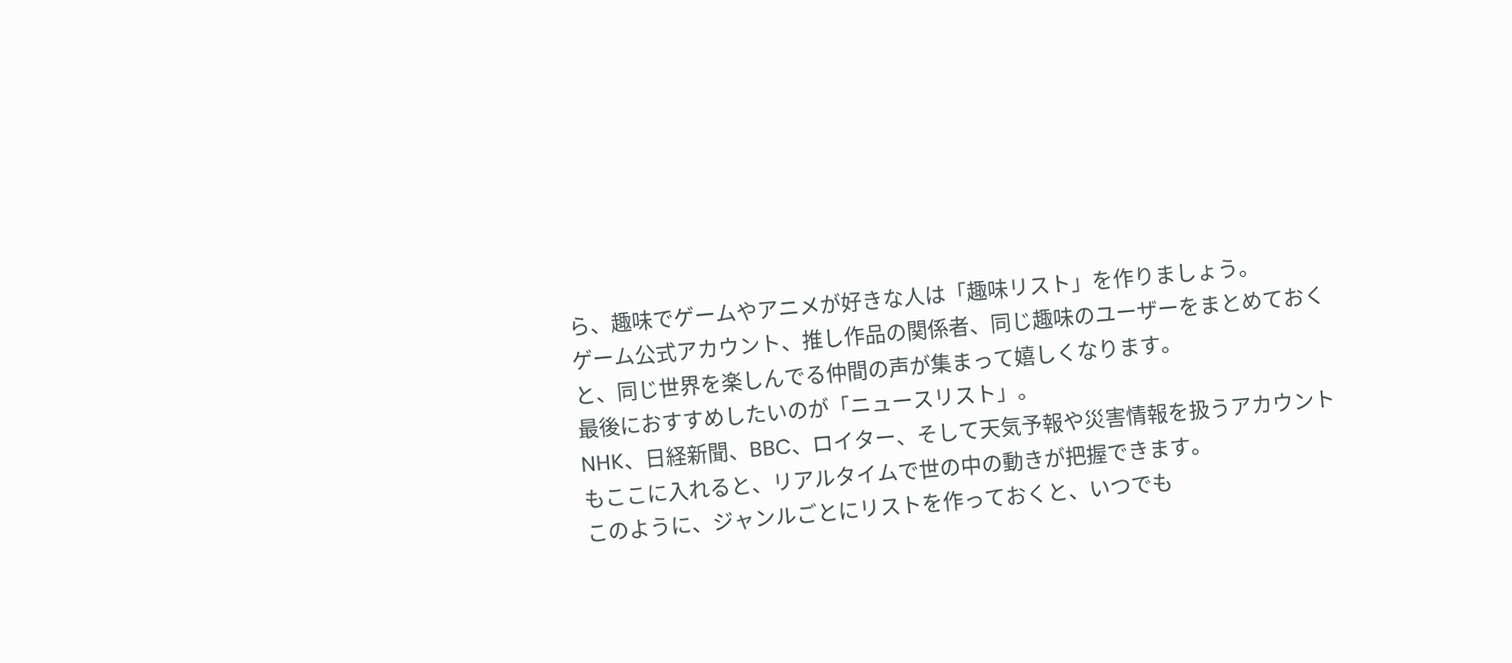ら、趣味でゲームやアニメが好きな人は「趣味リスト」を作りましょう。
ゲーム公式アカウント、推し作品の関係者、同じ趣味のユーザーをまとめておくと、同じ世界を楽しんでる仲間の声が集まって嬉しくなります。
最後におすすめしたいのが「ニュースリスト」。
NHK、日経新聞、BBC、ロイター、そして天気予報や災害情報を扱うアカウントもここに入れると、リアルタイムで世の中の動きが把握できます。
このように、ジャンルごとにリストを作っておくと、いつでも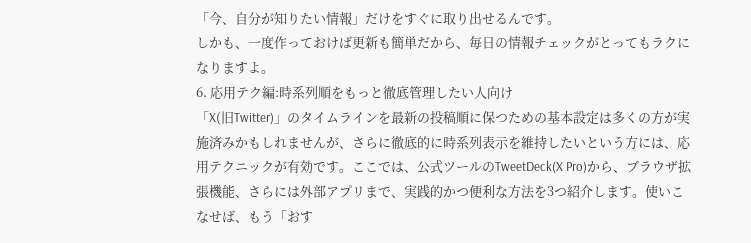「今、自分が知りたい情報」だけをすぐに取り出せるんです。
しかも、一度作っておけば更新も簡単だから、毎日の情報チェックがとってもラクになりますよ。
6. 応用テク編:時系列順をもっと徹底管理したい人向け
「X(旧Twitter)」のタイムラインを最新の投稿順に保つための基本設定は多くの方が実施済みかもしれませんが、さらに徹底的に時系列表示を維持したいという方には、応用テクニックが有効です。ここでは、公式ツールのTweetDeck(X Pro)から、ブラウザ拡張機能、さらには外部アプリまで、実践的かつ便利な方法を3つ紹介します。使いこなせば、もう「おす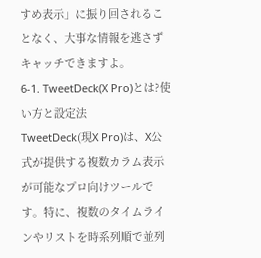すめ表示」に振り回されることなく、大事な情報を逃さずキャッチできますよ。
6-1. TweetDeck(X Pro)とは?使い方と設定法
TweetDeck(現X Pro)は、X公式が提供する複数カラム表示が可能なプロ向けツールです。特に、複数のタイムラインやリストを時系列順で並列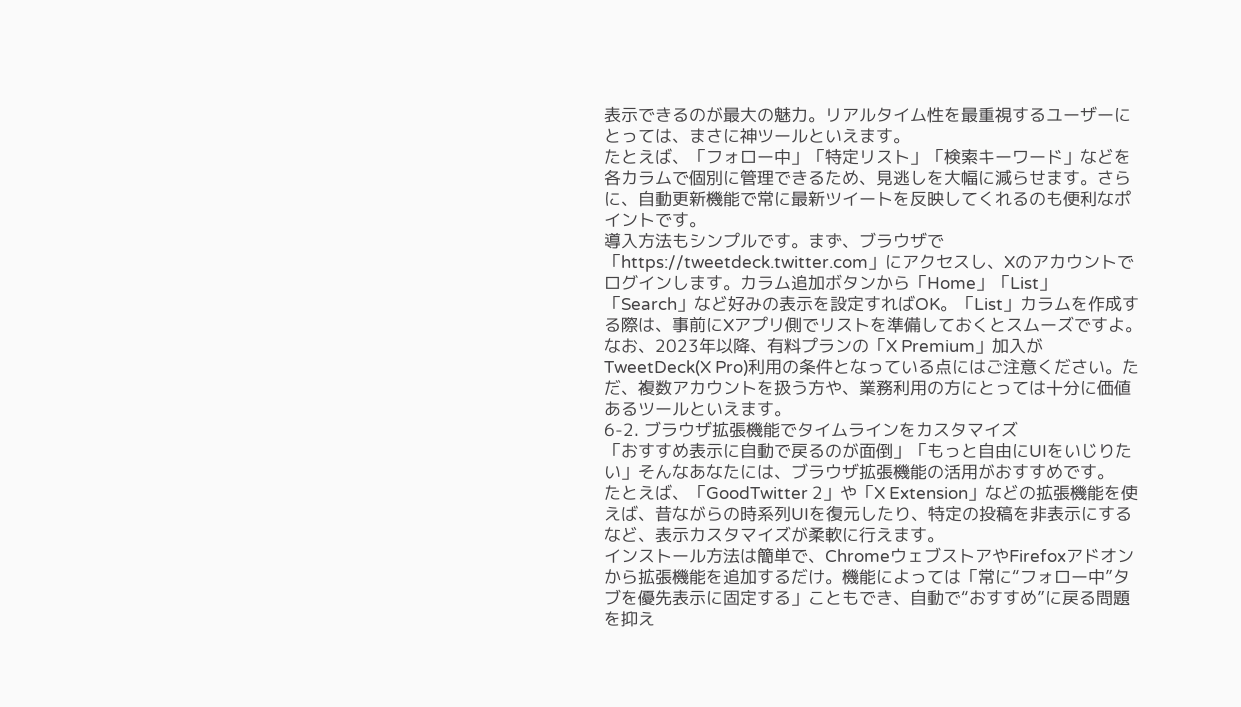表示できるのが最大の魅力。リアルタイム性を最重視するユーザーにとっては、まさに神ツールといえます。
たとえば、「フォロー中」「特定リスト」「検索キーワード」などを各カラムで個別に管理できるため、見逃しを大幅に減らせます。さらに、自動更新機能で常に最新ツイートを反映してくれるのも便利なポイントです。
導入方法もシンプルです。まず、ブラウザで「https://tweetdeck.twitter.com」にアクセスし、Xのアカウントでログインします。カラム追加ボタンから「Home」「List」「Search」など好みの表示を設定すればOK。「List」カラムを作成する際は、事前にXアプリ側でリストを準備しておくとスムーズですよ。
なお、2023年以降、有料プランの「X Premium」加入がTweetDeck(X Pro)利用の条件となっている点にはご注意ください。ただ、複数アカウントを扱う方や、業務利用の方にとっては十分に価値あるツールといえます。
6-2. ブラウザ拡張機能でタイムラインをカスタマイズ
「おすすめ表示に自動で戻るのが面倒」「もっと自由にUIをいじりたい」そんなあなたには、ブラウザ拡張機能の活用がおすすめです。
たとえば、「GoodTwitter 2」や「X Extension」などの拡張機能を使えば、昔ながらの時系列UIを復元したり、特定の投稿を非表示にするなど、表示カスタマイズが柔軟に行えます。
インストール方法は簡単で、ChromeウェブストアやFirefoxアドオンから拡張機能を追加するだけ。機能によっては「常に“フォロー中”タブを優先表示に固定する」こともでき、自動で“おすすめ”に戻る問題を抑え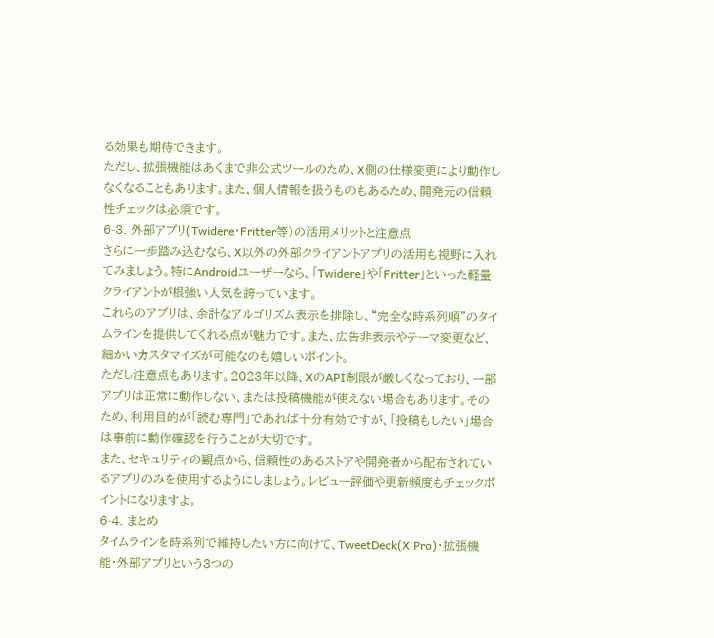る効果も期待できます。
ただし、拡張機能はあくまで非公式ツールのため、X側の仕様変更により動作しなくなることもあります。また、個人情報を扱うものもあるため、開発元の信頼性チェックは必須です。
6-3. 外部アプリ(Twidere・Fritter等)の活用メリットと注意点
さらに一歩踏み込むなら、X以外の外部クライアントアプリの活用も視野に入れてみましょう。特にAndroidユーザーなら、「Twidere」や「Fritter」といった軽量クライアントが根強い人気を誇っています。
これらのアプリは、余計なアルゴリズム表示を排除し、“完全な時系列順”のタイムラインを提供してくれる点が魅力です。また、広告非表示やテーマ変更など、細かいカスタマイズが可能なのも嬉しいポイント。
ただし注意点もあります。2023年以降、XのAPI制限が厳しくなっており、一部アプリは正常に動作しない、または投稿機能が使えない場合もあります。そのため、利用目的が「読む専門」であれば十分有効ですが、「投稿もしたい」場合は事前に動作確認を行うことが大切です。
また、セキュリティの観点から、信頼性のあるストアや開発者から配布されているアプリのみを使用するようにしましょう。レビュー評価や更新頻度もチェックポイントになりますよ。
6-4. まとめ
タイムラインを時系列で維持したい方に向けて、TweetDeck(X Pro)・拡張機能・外部アプリという3つの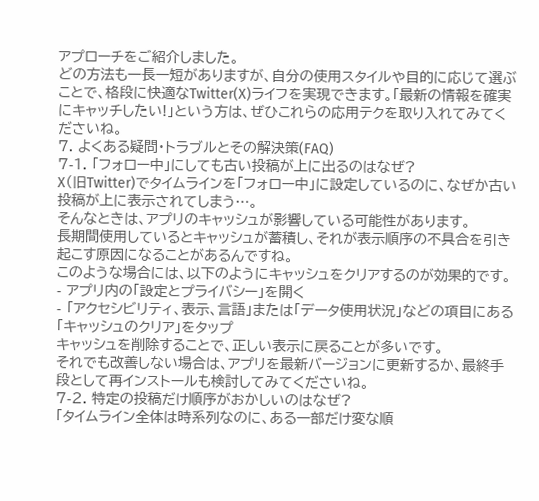アプローチをご紹介しました。
どの方法も一長一短がありますが、自分の使用スタイルや目的に応じて選ぶことで、格段に快適なTwitter(X)ライフを実現できます。「最新の情報を確実にキャッチしたい!」という方は、ぜひこれらの応用テクを取り入れてみてくださいね。
7. よくある疑問・トラブルとその解決策(FAQ)
7-1. 「フォロー中」にしても古い投稿が上に出るのはなぜ?
X(旧Twitter)でタイムラインを「フォロー中」に設定しているのに、なぜか古い投稿が上に表示されてしまう…。
そんなときは、アプリのキャッシュが影響している可能性があります。
長期間使用しているとキャッシュが蓄積し、それが表示順序の不具合を引き起こす原因になることがあるんですね。
このような場合には、以下のようにキャッシュをクリアするのが効果的です。
- アプリ内の「設定とプライバシー」を開く
- 「アクセシビリティ、表示、言語」または「データ使用状況」などの項目にある「キャッシュのクリア」をタップ
キャッシュを削除することで、正しい表示に戻ることが多いです。
それでも改善しない場合は、アプリを最新バージョンに更新するか、最終手段として再インストールも検討してみてくださいね。
7-2. 特定の投稿だけ順序がおかしいのはなぜ?
「タイムライン全体は時系列なのに、ある一部だけ変な順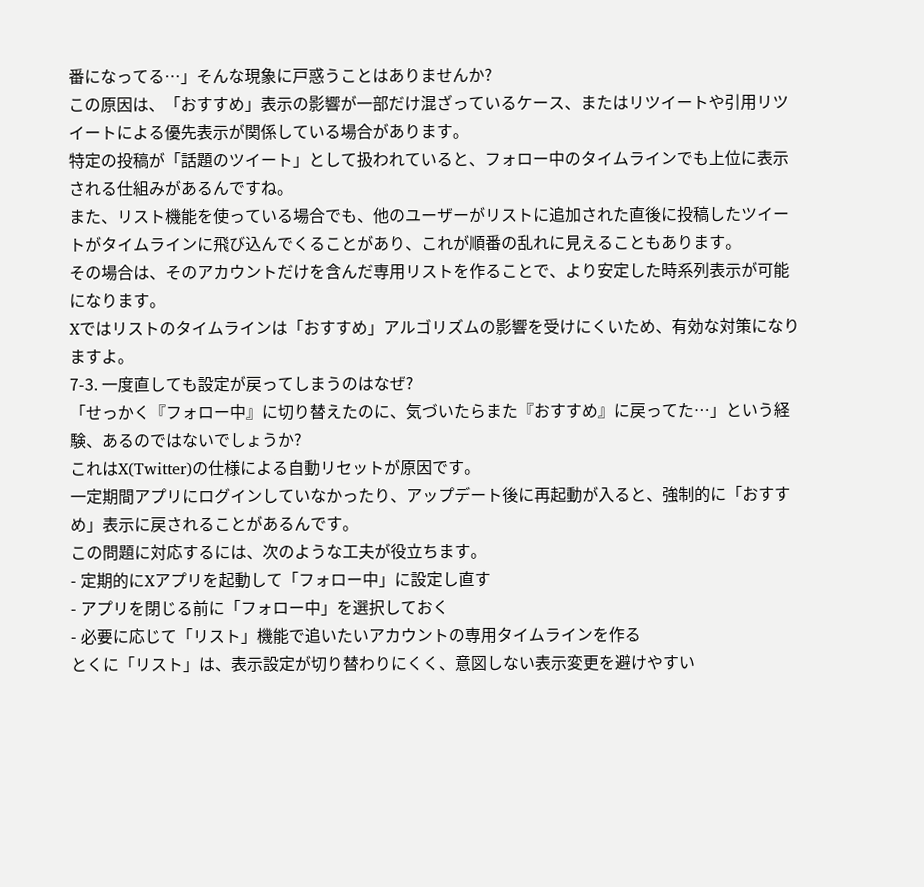番になってる…」そんな現象に戸惑うことはありませんか?
この原因は、「おすすめ」表示の影響が一部だけ混ざっているケース、またはリツイートや引用リツイートによる優先表示が関係している場合があります。
特定の投稿が「話題のツイート」として扱われていると、フォロー中のタイムラインでも上位に表示される仕組みがあるんですね。
また、リスト機能を使っている場合でも、他のユーザーがリストに追加された直後に投稿したツイートがタイムラインに飛び込んでくることがあり、これが順番の乱れに見えることもあります。
その場合は、そのアカウントだけを含んだ専用リストを作ることで、より安定した時系列表示が可能になります。
Xではリストのタイムラインは「おすすめ」アルゴリズムの影響を受けにくいため、有効な対策になりますよ。
7-3. 一度直しても設定が戻ってしまうのはなぜ?
「せっかく『フォロー中』に切り替えたのに、気づいたらまた『おすすめ』に戻ってた…」という経験、あるのではないでしょうか?
これはX(Twitter)の仕様による自動リセットが原因です。
一定期間アプリにログインしていなかったり、アップデート後に再起動が入ると、強制的に「おすすめ」表示に戻されることがあるんです。
この問題に対応するには、次のような工夫が役立ちます。
- 定期的にXアプリを起動して「フォロー中」に設定し直す
- アプリを閉じる前に「フォロー中」を選択しておく
- 必要に応じて「リスト」機能で追いたいアカウントの専用タイムラインを作る
とくに「リスト」は、表示設定が切り替わりにくく、意図しない表示変更を避けやすい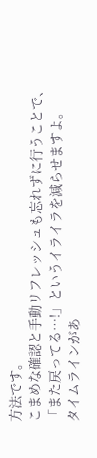方法です。
こまめな確認と手動リフレッシュも忘れずに行うことで、「また戻ってる…!」というイライラを減らせますよ。
タイムラインがあ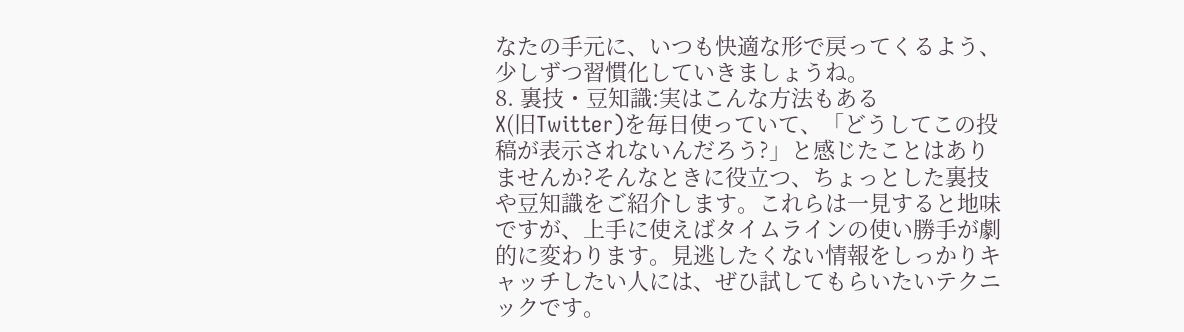なたの手元に、いつも快適な形で戻ってくるよう、少しずつ習慣化していきましょうね。
8. 裏技・豆知識:実はこんな方法もある
X(旧Twitter)を毎日使っていて、「どうしてこの投稿が表示されないんだろう?」と感じたことはありませんか?そんなときに役立つ、ちょっとした裏技や豆知識をご紹介します。これらは一見すると地味ですが、上手に使えばタイムラインの使い勝手が劇的に変わります。見逃したくない情報をしっかりキャッチしたい人には、ぜひ試してもらいたいテクニックです。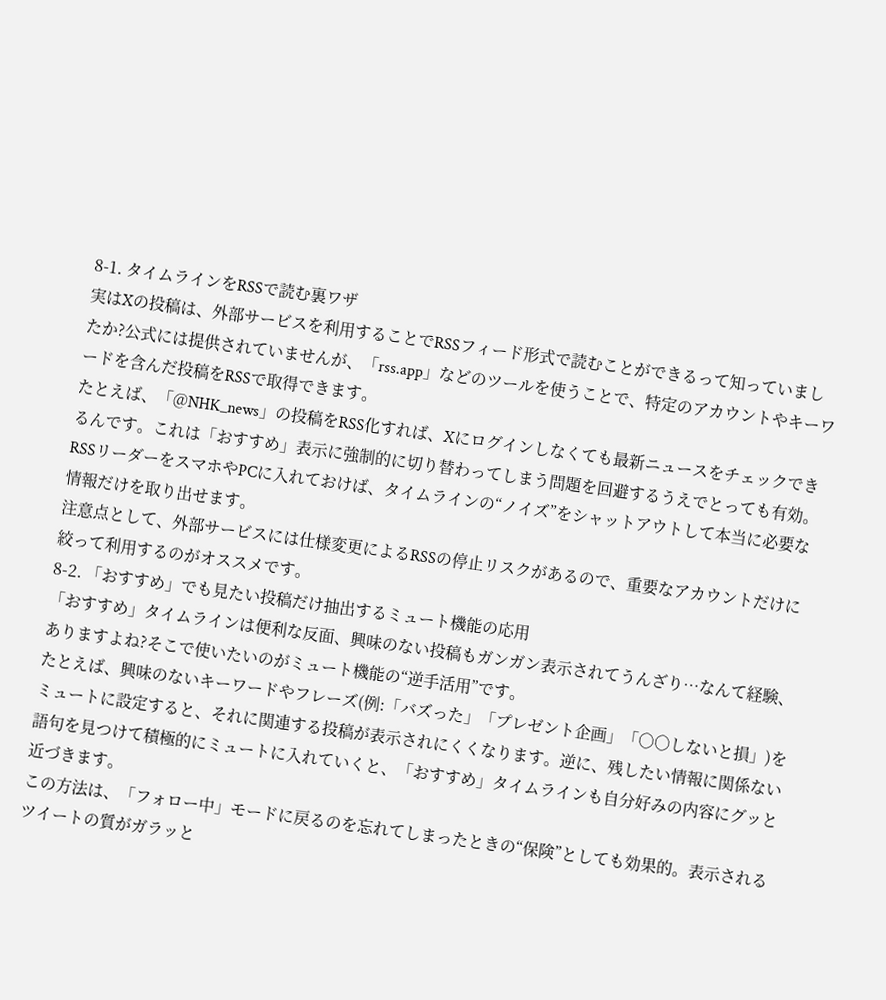8-1. タイムラインをRSSで読む裏ワザ
実はXの投稿は、外部サービスを利用することでRSSフィード形式で読むことができるって知っていましたか?公式には提供されていませんが、「rss.app」などのツールを使うことで、特定のアカウントやキーワードを含んだ投稿をRSSで取得できます。
たとえば、「@NHK_news」の投稿をRSS化すれば、Xにログインしなくても最新ニュースをチェックできるんです。これは「おすすめ」表示に強制的に切り替わってしまう問題を回避するうえでとっても有効。RSSリーダーをスマホやPCに入れておけば、タイムラインの“ノイズ”をシャットアウトして本当に必要な情報だけを取り出せます。
注意点として、外部サービスには仕様変更によるRSSの停止リスクがあるので、重要なアカウントだけに絞って利用するのがオススメです。
8-2. 「おすすめ」でも見たい投稿だけ抽出するミュート機能の応用
「おすすめ」タイムラインは便利な反面、興味のない投稿もガンガン表示されてうんざり…なんて経験、ありますよね?そこで使いたいのがミュート機能の“逆手活用”です。
たとえば、興味のないキーワードやフレーズ(例:「バズった」「プレゼント企画」「○○しないと損」)をミュートに設定すると、それに関連する投稿が表示されにくくなります。逆に、残したい情報に関係ない語句を見つけて積極的にミュートに入れていくと、「おすすめ」タイムラインも自分好みの内容にグッと近づきます。
この方法は、「フォロー中」モードに戻るのを忘れてしまったときの“保険”としても効果的。表示されるツイートの質がガラッと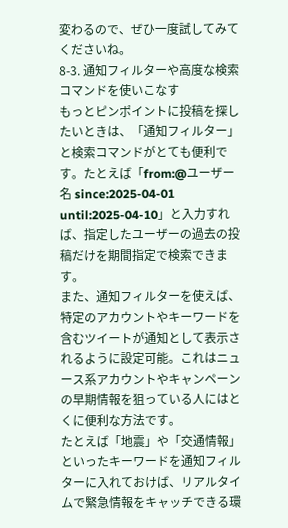変わるので、ぜひ一度試してみてくださいね。
8-3. 通知フィルターや高度な検索コマンドを使いこなす
もっとピンポイントに投稿を探したいときは、「通知フィルター」と検索コマンドがとても便利です。たとえば「from:@ユーザー名 since:2025-04-01 until:2025-04-10」と入力すれば、指定したユーザーの過去の投稿だけを期間指定で検索できます。
また、通知フィルターを使えば、特定のアカウントやキーワードを含むツイートが通知として表示されるように設定可能。これはニュース系アカウントやキャンペーンの早期情報を狙っている人にはとくに便利な方法です。
たとえば「地震」や「交通情報」といったキーワードを通知フィルターに入れておけば、リアルタイムで緊急情報をキャッチできる環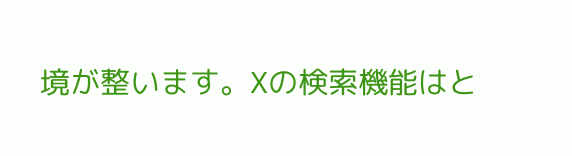境が整います。Xの検索機能はと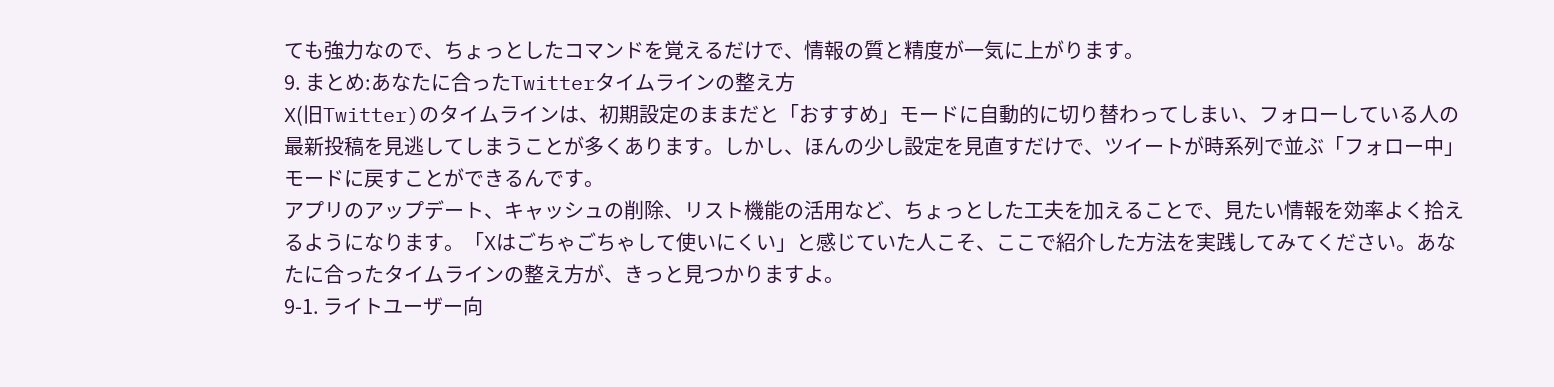ても強力なので、ちょっとしたコマンドを覚えるだけで、情報の質と精度が一気に上がります。
9. まとめ:あなたに合ったTwitterタイムラインの整え方
X(旧Twitter)のタイムラインは、初期設定のままだと「おすすめ」モードに自動的に切り替わってしまい、フォローしている人の最新投稿を見逃してしまうことが多くあります。しかし、ほんの少し設定を見直すだけで、ツイートが時系列で並ぶ「フォロー中」モードに戻すことができるんです。
アプリのアップデート、キャッシュの削除、リスト機能の活用など、ちょっとした工夫を加えることで、見たい情報を効率よく拾えるようになります。「Xはごちゃごちゃして使いにくい」と感じていた人こそ、ここで紹介した方法を実践してみてください。あなたに合ったタイムラインの整え方が、きっと見つかりますよ。
9-1. ライトユーザー向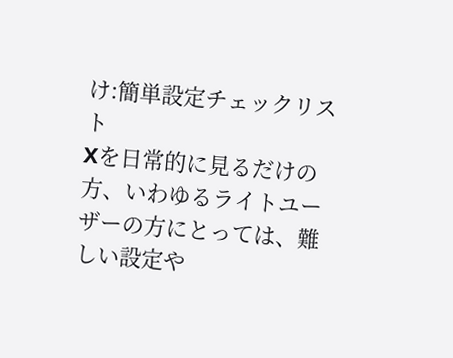け:簡単設定チェックリスト
Xを日常的に見るだけの方、いわゆるライトユーザーの方にとっては、難しい設定や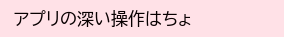アプリの深い操作はちょ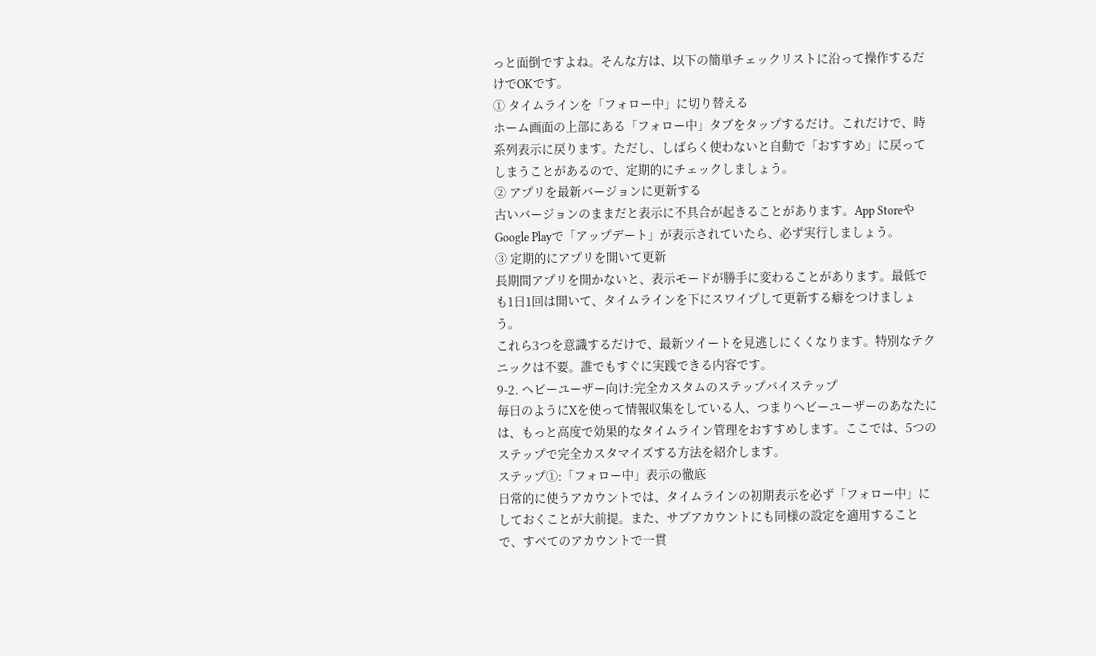っと面倒ですよね。そんな方は、以下の簡単チェックリストに沿って操作するだけでOKです。
① タイムラインを「フォロー中」に切り替える
ホーム画面の上部にある「フォロー中」タブをタップするだけ。これだけで、時系列表示に戻ります。ただし、しばらく使わないと自動で「おすすめ」に戻ってしまうことがあるので、定期的にチェックしましょう。
② アプリを最新バージョンに更新する
古いバージョンのままだと表示に不具合が起きることがあります。App StoreやGoogle Playで「アップデート」が表示されていたら、必ず実行しましょう。
③ 定期的にアプリを開いて更新
長期間アプリを開かないと、表示モードが勝手に変わることがあります。最低でも1日1回は開いて、タイムラインを下にスワイプして更新する癖をつけましょう。
これら3つを意識するだけで、最新ツイートを見逃しにくくなります。特別なテクニックは不要。誰でもすぐに実践できる内容です。
9-2. ヘビーユーザー向け:完全カスタムのステップバイステップ
毎日のようにXを使って情報収集をしている人、つまりヘビーユーザーのあなたには、もっと高度で効果的なタイムライン管理をおすすめします。ここでは、5つのステップで完全カスタマイズする方法を紹介します。
ステップ①:「フォロー中」表示の徹底
日常的に使うアカウントでは、タイムラインの初期表示を必ず「フォロー中」にしておくことが大前提。また、サブアカウントにも同様の設定を適用することで、すべてのアカウントで一貫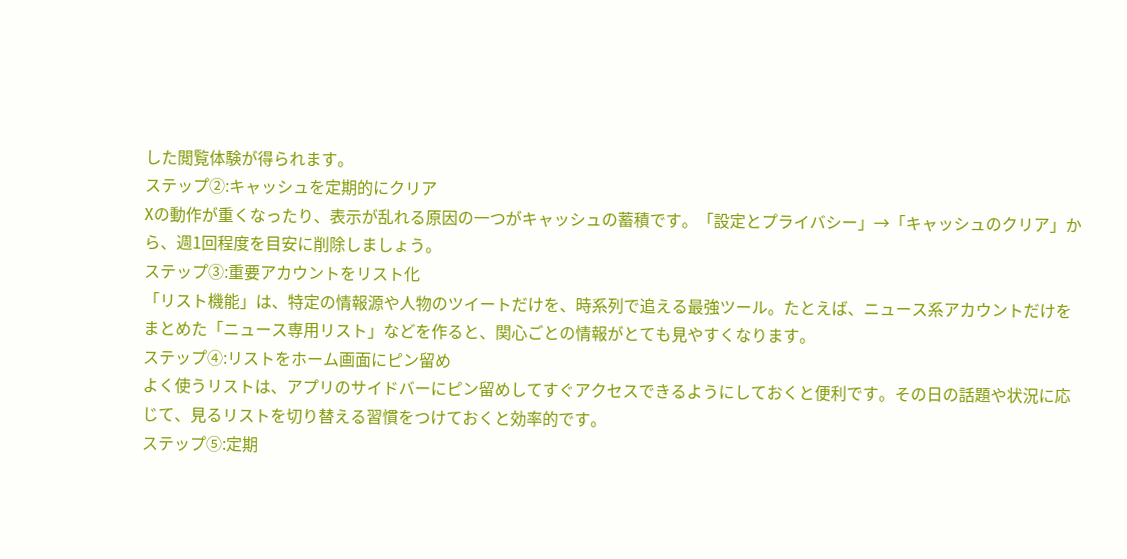した閲覧体験が得られます。
ステップ②:キャッシュを定期的にクリア
Xの動作が重くなったり、表示が乱れる原因の一つがキャッシュの蓄積です。「設定とプライバシー」→「キャッシュのクリア」から、週1回程度を目安に削除しましょう。
ステップ③:重要アカウントをリスト化
「リスト機能」は、特定の情報源や人物のツイートだけを、時系列で追える最強ツール。たとえば、ニュース系アカウントだけをまとめた「ニュース専用リスト」などを作ると、関心ごとの情報がとても見やすくなります。
ステップ④:リストをホーム画面にピン留め
よく使うリストは、アプリのサイドバーにピン留めしてすぐアクセスできるようにしておくと便利です。その日の話題や状況に応じて、見るリストを切り替える習慣をつけておくと効率的です。
ステップ⑤:定期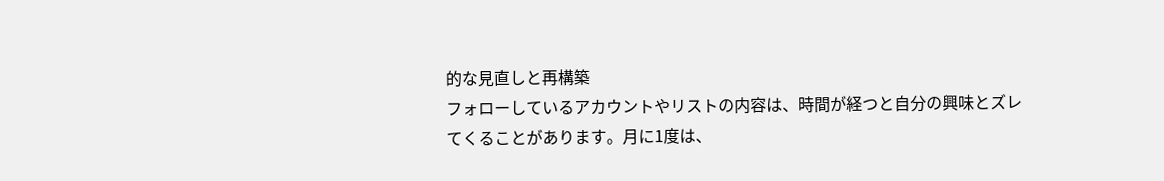的な見直しと再構築
フォローしているアカウントやリストの内容は、時間が経つと自分の興味とズレてくることがあります。月に1度は、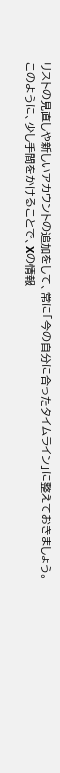リストの見直しや新しいアカウントの追加をして、常に「今の自分に合ったタイムライン」に整えておきましょう。
このように、少し手間をかけることで、Xの情報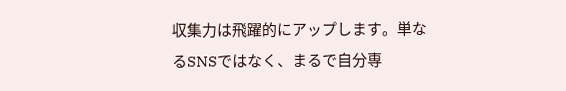収集力は飛躍的にアップします。単なるSNSではなく、まるで自分専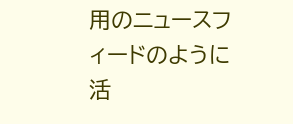用のニュースフィードのように活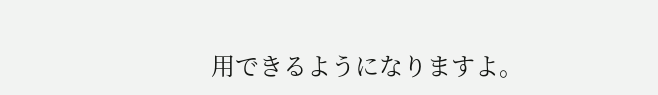用できるようになりますよ。